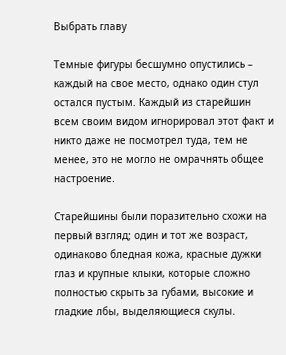Выбрать главу

Темные фигуры бесшумно опустились – каждый на свое место, однако один стул остался пустым. Каждый из старейшин всем своим видом игнорировал этот факт и никто даже не посмотрел туда, тем не менее, это не могло не омрачнять общее настроение.

Старейшины были поразительно схожи на первый взгляд; один и тот же возраст, одинаково бледная кожа, красные дужки глаз и крупные клыки, которые сложно полностью скрыть за губами, высокие и гладкие лбы, выделяющиеся скулы.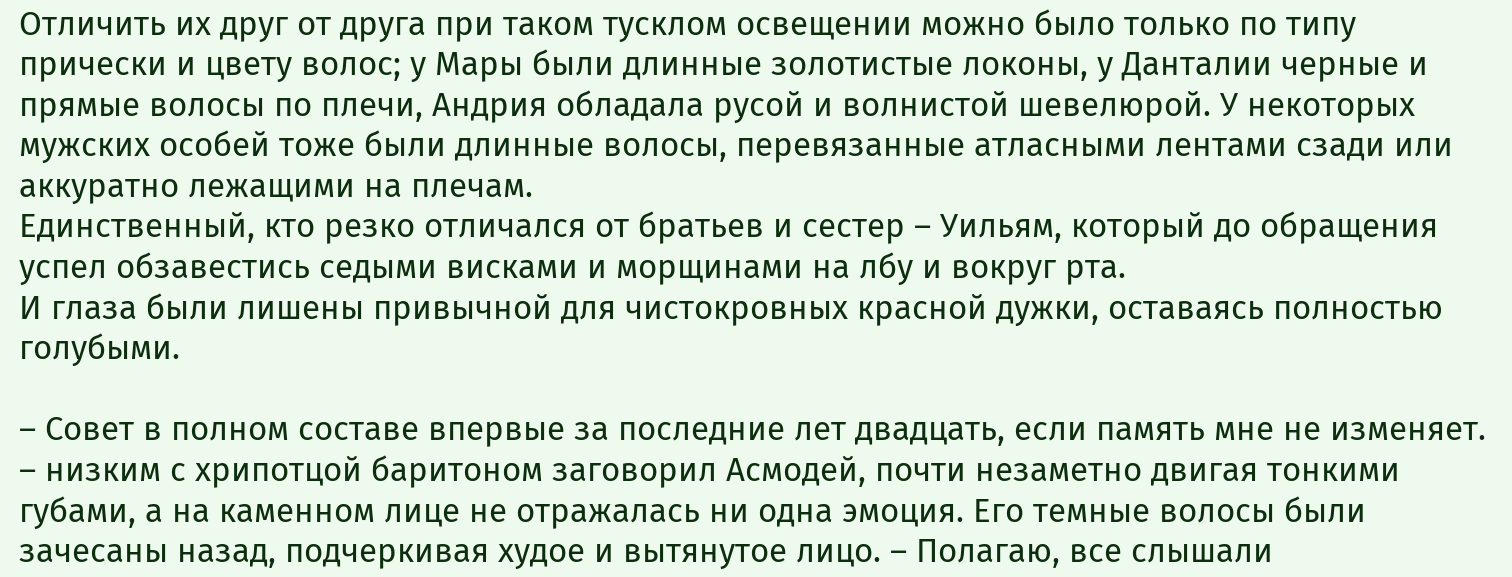Отличить их друг от друга при таком тусклом освещении можно было только по типу прически и цвету волос; у Мары были длинные золотистые локоны, у Данталии черные и прямые волосы по плечи, Андрия обладала русой и волнистой шевелюрой. У некоторых мужских особей тоже были длинные волосы, перевязанные атласными лентами сзади или аккуратно лежащими на плечам.
Единственный, кто резко отличался от братьев и сестер – Уильям, который до обращения успел обзавестись седыми висками и морщинами на лбу и вокруг рта.
И глаза были лишены привычной для чистокровных красной дужки, оставаясь полностью голубыми.

– Совет в полном составе впервые за последние лет двадцать, если память мне не изменяет. – низким с хрипотцой баритоном заговорил Асмодей, почти незаметно двигая тонкими губами, а на каменном лице не отражалась ни одна эмоция. Его темные волосы были зачесаны назад, подчеркивая худое и вытянутое лицо. – Полагаю, все слышали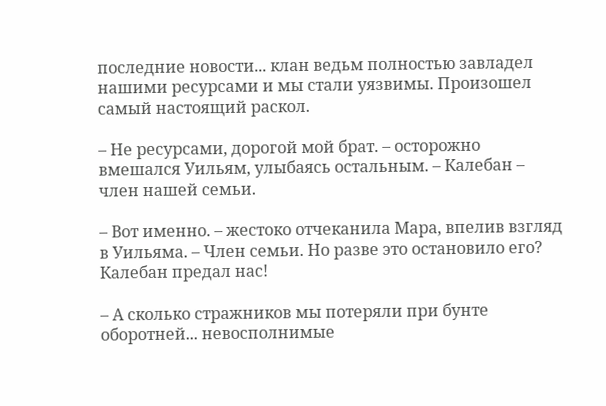последние новости... клан ведьм полностью завладел нашими ресурсами и мы стали уязвимы. Произошел самый настоящий раскол.

– Не ресурсами, дорогой мой брат. – осторожно вмешался Уильям, улыбаясь остальным. – Калебан – член нашей семьи.

– Вот именно. – жестоко отчеканила Мара, впелив взгляд в Уильяма. – Член семьи. Но разве это остановило его? Калебан предал нас!

– А сколько стражников мы потеряли при бунте оборотней... невосполнимые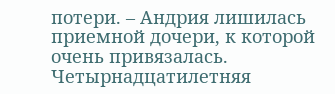потери. – Андрия лишилась приемной дочери, к которой очень привязалась. Четырнадцатилетняя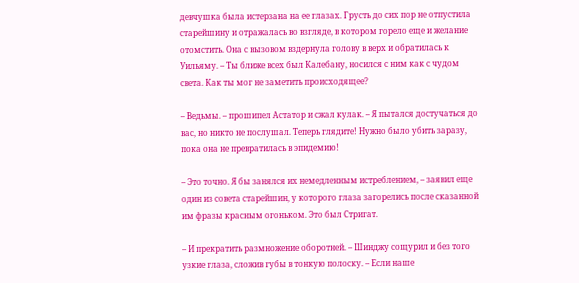девчушка была истерзана на ее глазах. Грусть до сих пор не отпустила старейшину и отражалась во взгляде, в котором горело еще и желание отомстить. Она с вызовом вздернула голову в верх и обратилась к Уильяму. – Ты ближе всех был Калебану, носился с ним как с чудом света. Как ты мог не заметить происходящее?

– Ведьмы. – прошипел Астатор и сжал кулак. – Я пытался достучаться до вас, но никто не послушал. Теперь глядите! Нужно было убить заразу, пока она не превратилась в эпидемию!

– Это точно. Я бы занялся их немедленным истреблением, – заявил еще один из совета старейшин, у которого глаза загорелись после сказанной им фразы красным огоньком. Это был Стригат.

– И прекратить размножение оборотней. – Шинджу сощурил и без того узкие глаза, сложив губы в тонкую полоску. – Если наше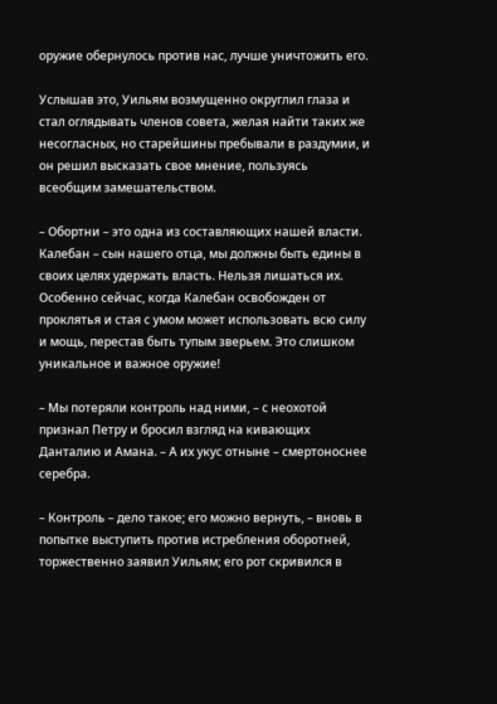оружие обернулось против нас, лучше уничтожить его.

Услышав это, Уильям возмущенно округлил глаза и стал оглядывать членов совета, желая найти таких же несогласных, но старейшины пребывали в раздумии, и он решил высказать свое мнение, пользуясь всеобщим замешательством.

– Обортни – это одна из составляющих нашей власти. Калебан – сын нашего отца, мы должны быть едины в своих целях удержать власть. Нельзя лишаться их. Особенно сейчас, когда Калебан освобожден от проклятья и стая с умом может использовать всю силу и мощь, перестав быть тупым зверьем. Это слишком уникальное и важное оружие!

– Мы потеряли контроль над ними, – с неохотой признал Петру и бросил взгляд на кивающих Данталию и Амана. – А их укус отныне – смертоноснее серебра.

– Контроль – дело такое; его можно вернуть, – вновь в попытке выступить против истребления оборотней, торжественно заявил Уильям; его рот скривился в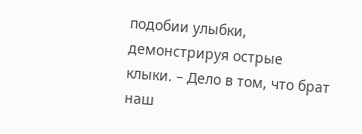подобии улыбки, демонстрируя острые клыки. – Дело в том, что брат наш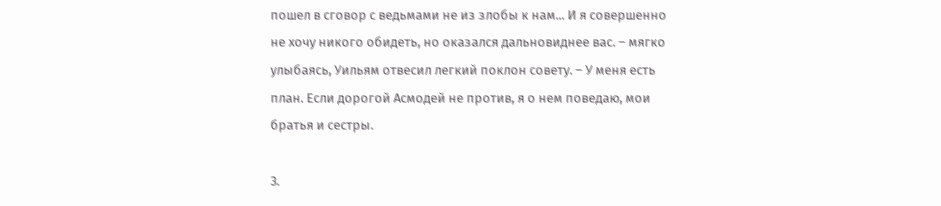пошел в сговор с ведьмами не из злобы к нам... И я совершенно не хочу никого обидеть, но оказался дальновиднее вас. – мягко улыбаясь, Уильям отвесил легкий поклон совету. – У меня есть план. Если дорогой Асмодей не против, я о нем поведаю, мои братья и сестры.

3.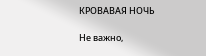КРОВАВАЯ НОЧЬ

Не важно,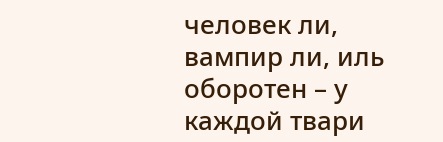человек ли, вампир ли, иль оборотен – у каждой твари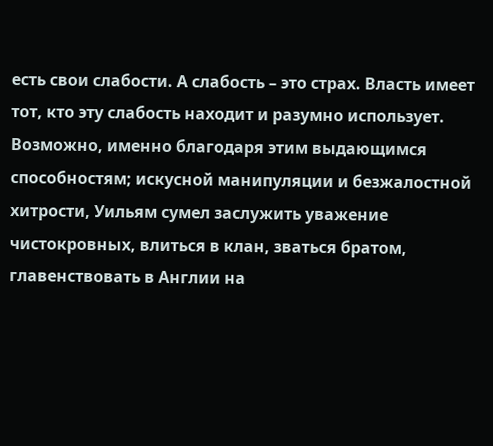есть свои слабости. А слабость – это страх. Власть имеет тот, кто эту слабость находит и разумно использует. Возможно, именно благодаря этим выдающимся способностям; искусной манипуляции и безжалостной хитрости, Уильям сумел заслужить уважение чистокровных, влиться в клан, зваться братом, главенствовать в Англии на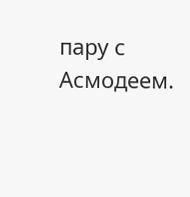пару с Асмодеем.